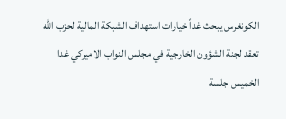الكونغرس يبحث غداً خيارات استهداف الشبكة المالية لحزب الله
تعقد لجنة الشؤون الخارجية في مجلس النواب الاميركي غدا الخميس جلسة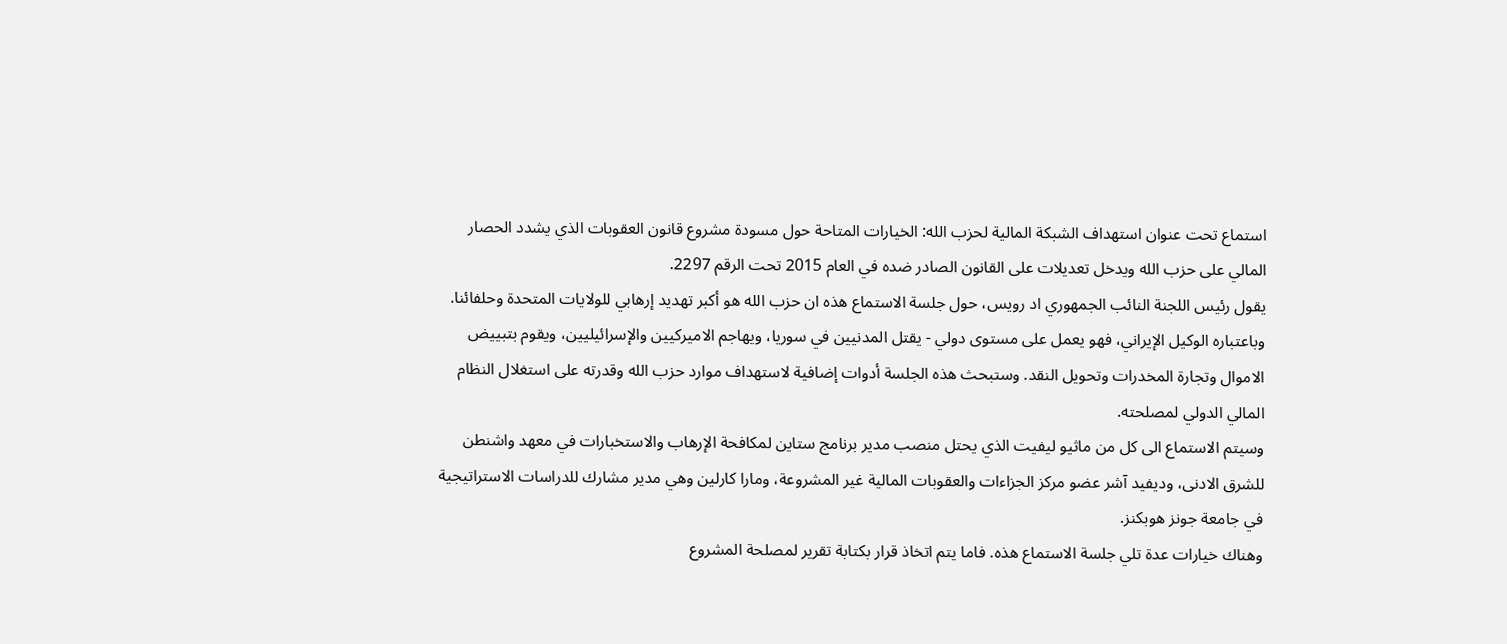استماع تحت عنوان استهداف الشبكة المالية لحزب الله: الخيارات المتاحة حول مسودة مشروع قانون العقوبات الذي يشدد الحصار المالي على حزب الله ويدخل تعديلات على القانون الصادر ضده في العام 2015 تحت الرقم 2297.
يقول رئيس اللجنة النائب الجمهوري اد رويس، حول جلسة الاستماع هذه ان حزب الله هو أكبر تهديد إرهابي للولايات المتحدة وحلفائنا. وباعتباره الوكيل الإيراني، فهو يعمل على مستوى دولي - يقتل المدنيين في سوريا، ويهاجم الاميركيين والإسرائيليين، ويقوم بتبييض الاموال وتجارة المخدرات وتحويل النقد. وستبحث هذه الجلسة أدوات إضافية لاستهداف موارد حزب الله وقدرته على استغلال النظام المالي الدولي لمصلحته.
وسيتم الاستماع الى كل من ماثيو ليفيت الذي يحتل منصب مدير برنامج ستاين لمكافحة الإرهاب والاستخبارات في معهد واشنطن للشرق الادنى، وديفيد آشر عضو مركز الجزاءات والعقوبات المالية غير المشروعة، ومارا كارلين وهي مدير مشارك للدراسات الاستراتيجية في جامعة جونز هوبكنز.
وهناك خيارات عدة تلي جلسة الاستماع هذه. فاما يتم اتخاذ قرار بكتابة تقرير لمصلحة المشروع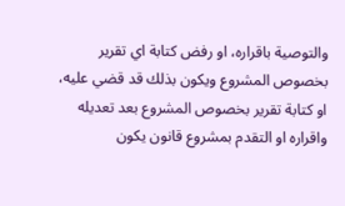والتوصية باقراره، او رفض كتابة اي تقرير بخصوص المشروع ويكون بذلك قد قضي عليه، او كتابة تقرير بخصوص المشروع بعد تعديله واقراره او التقدم بمشروع قانون يكون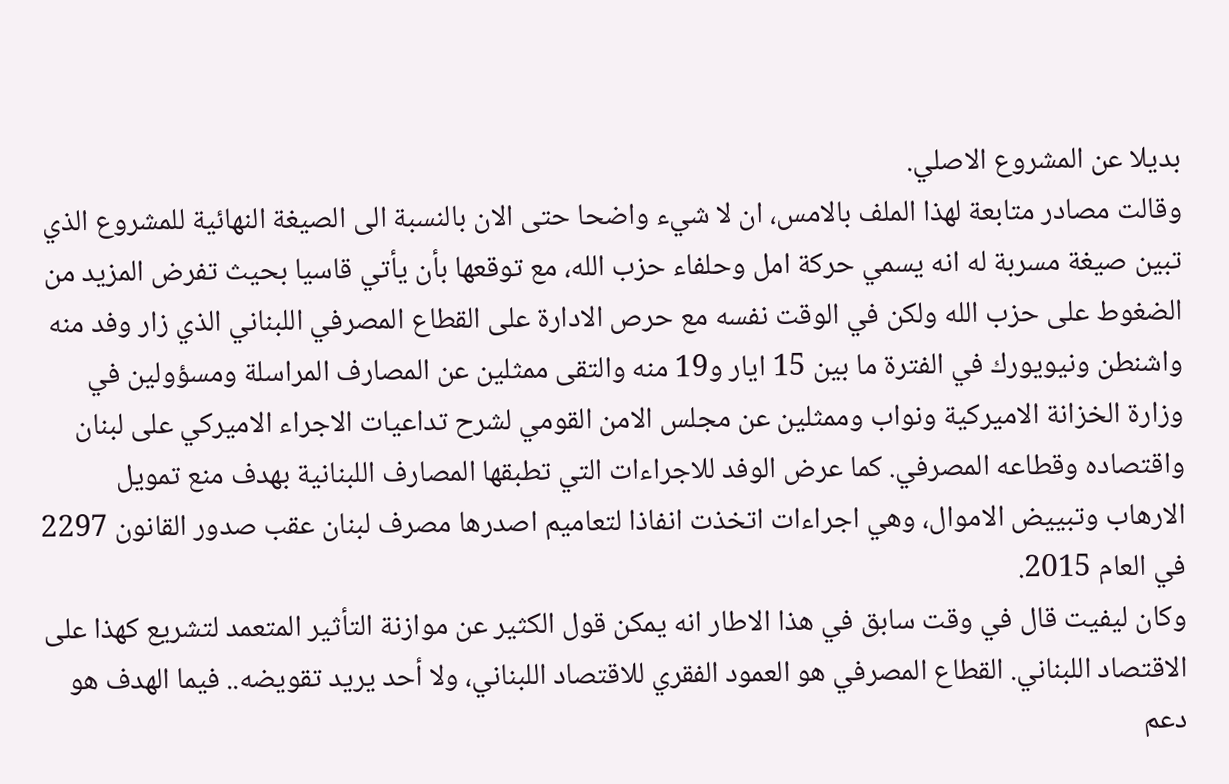بديلا عن المشروع الاصلي.
وقالت مصادر متابعة لهذا الملف بالامس، ان لا شيء واضحا حتى الان بالنسبة الى الصيغة النهائية للمشروع الذي تبين صيغة مسربة له انه يسمي حركة امل وحلفاء حزب الله، مع توقعها بأن يأتي قاسيا بحيث تفرض المزيد من الضغوط على حزب الله ولكن في الوقت نفسه مع حرص الادارة على القطاع المصرفي اللبناني الذي زار وفد منه واشنطن ونيويورك في الفترة ما بين 15 ايار و19 منه والتقى ممثلين عن المصارف المراسلة ومسؤولين في وزارة الخزانة الاميركية ونواب وممثلين عن مجلس الامن القومي لشرح تداعيات الاجراء الاميركي على لبنان واقتصاده وقطاعه المصرفي. كما عرض الوفد للاجراءات التي تطبقها المصارف اللبنانية بهدف منع تمويل الارهاب وتبييض الاموال، وهي اجراءات اتخذت انفاذا لتعاميم اصدرها مصرف لبنان عقب صدور القانون 2297 في العام 2015.
وكان ليفيت قال في وقت سابق في هذا الاطار انه يمكن قول الكثير عن موازنة التأثير المتعمد لتشريع كهذا على الاقتصاد اللبناني. القطاع المصرفي هو العمود الفقري للاقتصاد اللبناني، ولا أحد يريد تقويضه.. فيما الهدف هو دعم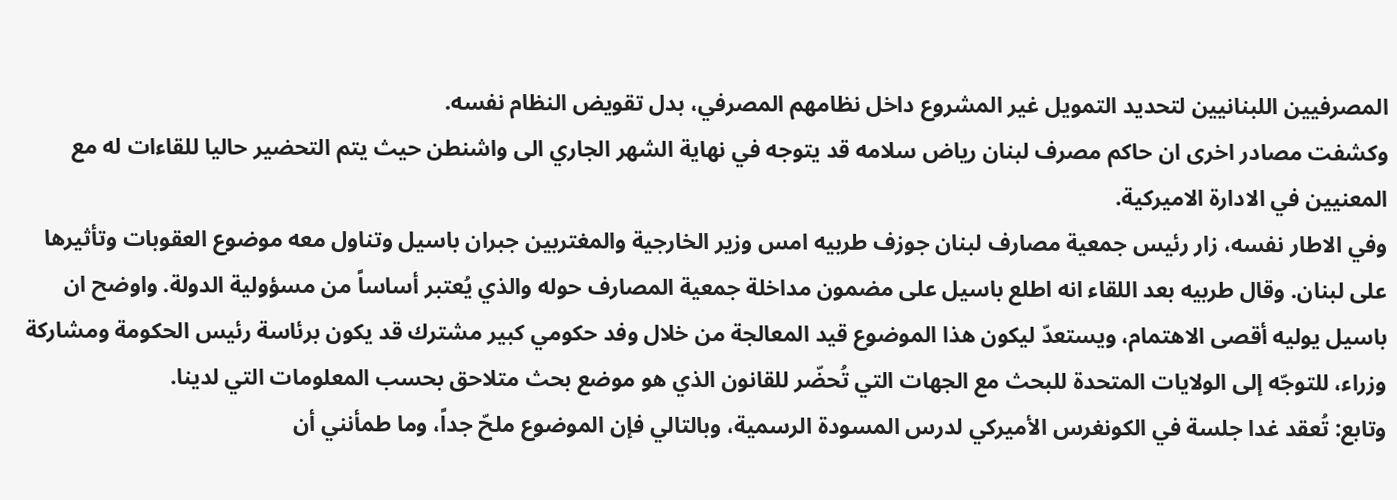المصرفيين اللبنانيين لتحديد التمويل غير المشروع داخل نظامهم المصرفي، بدل تقويض النظام نفسه.
وكشفت مصادر اخرى ان حاكم مصرف لبنان رياض سلامه قد يتوجه في نهاية الشهر الجاري الى واشنطن حيث يتم التحضير حاليا للقاءات له مع المعنيين في الادارة الاميركية.
وفي الاطار نفسه، زار رئيس جمعية مصارف لبنان جوزف طربيه امس وزير الخارجية والمغتربين جبران باسيل وتناول معه موضوع العقوبات وتأثيرها على لبنان. وقال طربيه بعد اللقاء انه اطلع باسيل على مضمون مداخلة جمعية المصارف حوله والذي يُعتبر أساساً من مسؤولية الدولة. واوضح ان باسيل يوليه أقصى الاهتمام، ويستعدّ ليكون هذا الموضوع قيد المعالجة من خلال وفد حكومي كبير مشترك قد يكون برئاسة رئيس الحكومة ومشاركة وزراء، للتوجّه إلى الولايات المتحدة للبحث مع الجهات التي تُحضّر للقانون الذي هو موضع بحث متلاحق بحسب المعلومات التي لدينا.
وتابع: تُعقد غدا جلسة في الكونغرس الأميركي لدرس المسودة الرسمية، وبالتالي فإن الموضوع ملحّ جداً، وما طمأنني أن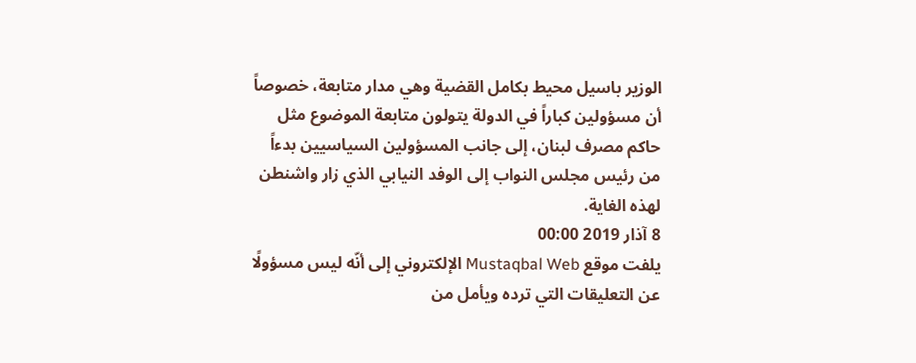الوزير باسيل محيط بكامل القضية وهي مدار متابعة، خصوصاً أن مسؤولين كباراً في الدولة يتولون متابعة الموضوع مثل حاكم مصرف لبنان، إلى جانب المسؤولين السياسيين بدءاً من رئيس مجلس النواب إلى الوفد النيابي الذي زار واشنطن لهذه الغاية.
8 آذار 2019 00:00
يلفت موقع Mustaqbal Web الإلكتروني إلى أنّه ليس مسؤولًا عن التعليقات التي ترده ويأمل من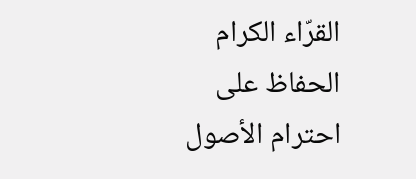القرّاء الكرام الحفاظ على احترام الأصول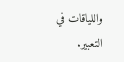واللياقات في التعبير.